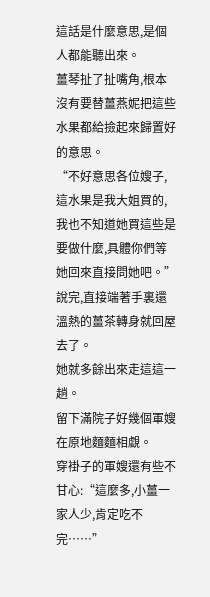這話是什麼意思,是個人都能聽出來。
薑琴扯了扯嘴角,根本沒有要替薑燕妮把這些水果都給撿起來歸置好的意思。
“不好意思各位嫂子,這水果是我大姐買的,我也不知道她買這些是要做什麼,具體你們等她回來直接問她吧。”
說完,直接端著手裏還溫熱的薑茶轉身就回屋去了。
她就多餘出來走這這一趟。
留下滿院子好幾個軍嫂在原地麵麵相覷。
穿褂子的軍嫂還有些不甘心:“這麼多,小薑一家人少,肯定吃不完……”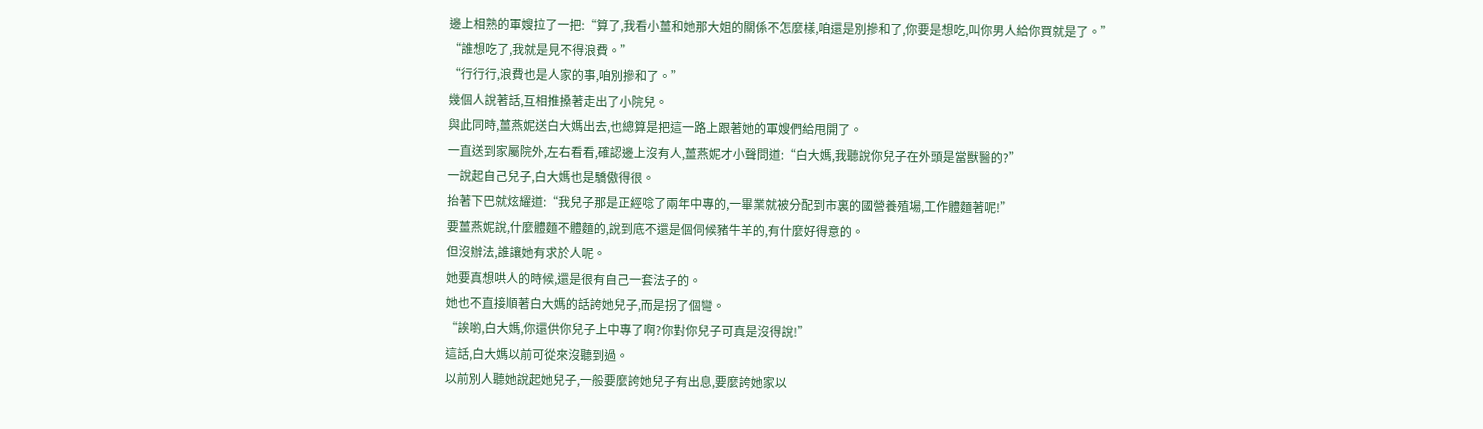邊上相熟的軍嫂拉了一把:“算了,我看小薑和她那大姐的關係不怎麼樣,咱還是別摻和了,你要是想吃,叫你男人給你買就是了。”
“誰想吃了,我就是見不得浪費。”
“行行行,浪費也是人家的事,咱別摻和了。”
幾個人說著話,互相推搡著走出了小院兒。
與此同時,薑燕妮送白大媽出去,也總算是把這一路上跟著她的軍嫂們給甩開了。
一直送到家屬院外,左右看看,確認邊上沒有人,薑燕妮才小聲問道:“白大媽,我聽說你兒子在外頭是當獸醫的?”
一說起自己兒子,白大媽也是驕傲得很。
抬著下巴就炫耀道:“我兒子那是正經唸了兩年中專的,一畢業就被分配到市裏的國營養殖場,工作體麵著呢!”
要薑燕妮說,什麼體麵不體麵的,說到底不還是個伺候豬牛羊的,有什麼好得意的。
但沒辦法,誰讓她有求於人呢。
她要真想哄人的時候,還是很有自己一套法子的。
她也不直接順著白大媽的話誇她兒子,而是拐了個彎。
“誒喲,白大媽,你還供你兒子上中專了啊?你對你兒子可真是沒得說!”
這話,白大媽以前可從來沒聽到過。
以前別人聽她說起她兒子,一般要麼誇她兒子有出息,要麼誇她家以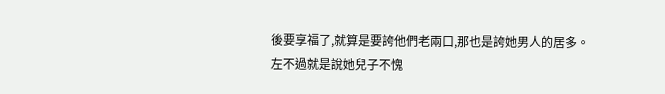後要享福了,就算是要誇他們老兩口,那也是誇她男人的居多。
左不過就是說她兒子不愧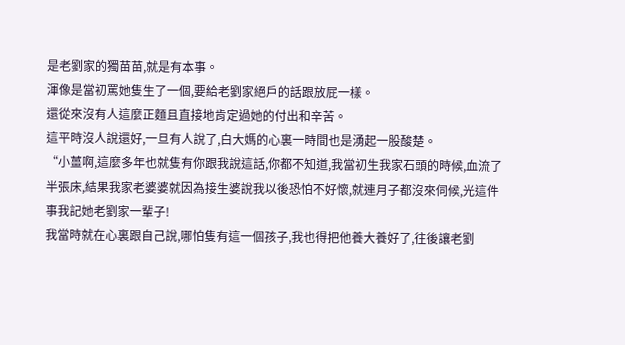是老劉家的獨苗苗,就是有本事。
渾像是當初罵她隻生了一個,要給老劉家絕戶的話跟放屁一樣。
還從來沒有人這麼正麵且直接地肯定過她的付出和辛苦。
這平時沒人說還好,一旦有人說了,白大媽的心裏一時間也是湧起一股酸楚。
“小薑啊,這麼多年也就隻有你跟我說這話,你都不知道,我當初生我家石頭的時候,血流了半張床,結果我家老婆婆就因為接生婆說我以後恐怕不好懷,就連月子都沒來伺候,光這件事我記她老劉家一輩子!
我當時就在心裏跟自己說,哪怕隻有這一個孩子,我也得把他養大養好了,往後讓老劉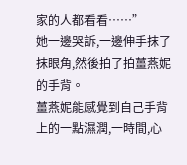家的人都看看……”
她一邊哭訴,一邊伸手抹了抹眼角,然後拍了拍薑燕妮的手背。
薑燕妮能感覺到自己手背上的一點濕潤,一時間,心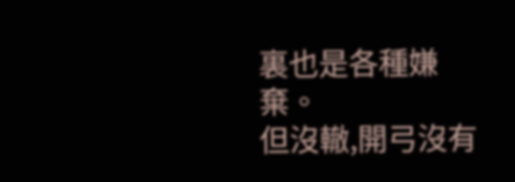裏也是各種嫌棄。
但沒轍,開弓沒有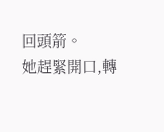回頭箭。
她趕緊開口,轉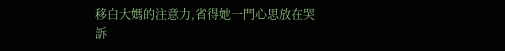移白大媽的注意力,省得她一門心思放在哭訴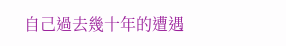自己過去幾十年的遭遇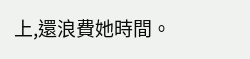上,還浪費她時間。